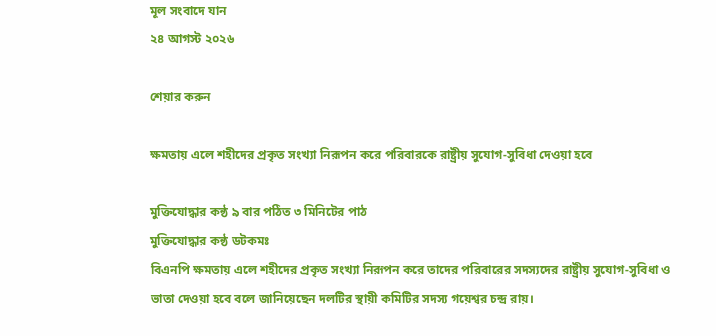মূল সংবাদে যান
২৪ আগস্ট ২০২৬

শেয়ার করুন

ক্ষমতায় এলে শহীদের প্রকৃত সংখ্যা নিরূপন করে পরিবারকে রাষ্ট্রীয় সুযোগ-সুবিধা দেওয়া হবে

মুক্তিযোদ্ধার কন্ঠ ৯ বার পঠিত ৩ মিনিটের পাঠ
মুক্তিযোদ্ধার কন্ঠ ডটকমঃ
বিএনপি ক্ষমতায় এলে শহীদের প্রকৃত সংখ্যা নিরূপন করে তাদের পরিবারের সদস্যদের রাষ্ট্রীয় সুযোগ-সুবিধা ও ভাতা দেওয়া হবে বলে জানিয়েছেন দলটির স্থায়ী কমিটির সদস্য গয়েশ্বর চন্দ্র রায়।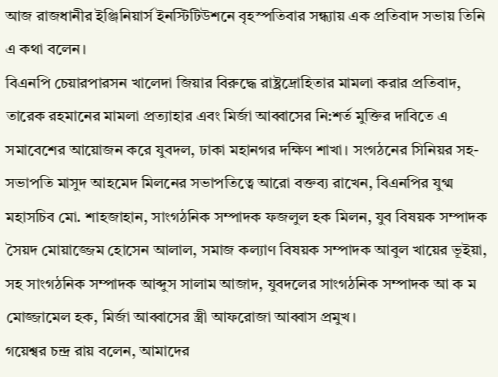আজ রাজধানীর ইঞ্জিনিয়ার্স ইনস্টিটিউশনে বৃহস্পতিবার সন্ধ্যায় এক প্রতিবাদ সভায় তিনি এ কথা বলেন।
বিএনপি চেয়ারপারসন খালেদা জিয়ার বিরুদ্ধে রাষ্ট্রদ্রোহিতার মামলা করার প্রতিবাদ, তারেক রহমানের মামলা প্রত্যাহার এবং মির্জা আব্বাসের নি:শর্ত মুক্তির দাবিতে এ সমাবেশের আয়োজন করে যুবদল, ঢাকা মহানগর দক্ষিণ শাখা। সংগঠনের সিনিয়র সহ-সভাপতি মাসুদ আহমেদ মিলনের সভাপতিত্বে আরো বক্তব্য রাখেন, বিএনপির যুগ্ম মহাসচিব মো. শাহজাহান, সাংগঠনিক সম্পাদক ফজলুল হক মিলন, যুব বিষয়ক সম্পাদক সৈয়দ মোয়াজ্জেম হোসেন আলাল, সমাজ কল্যাণ বিষয়ক সম্পাদক আবুল খায়ের ভূইয়া, সহ সাংগঠনিক সম্পাদক আব্দুস সালাম আজাদ, যুবদলের সাংগঠনিক সম্পাদক আ ক ম মোজ্জামেল হক, মির্জা আব্বাসের স্ত্রী আফরোজা আব্বাস প্রমুখ।
গয়েশ্বর চন্দ্র রায় বলেন, আমাদের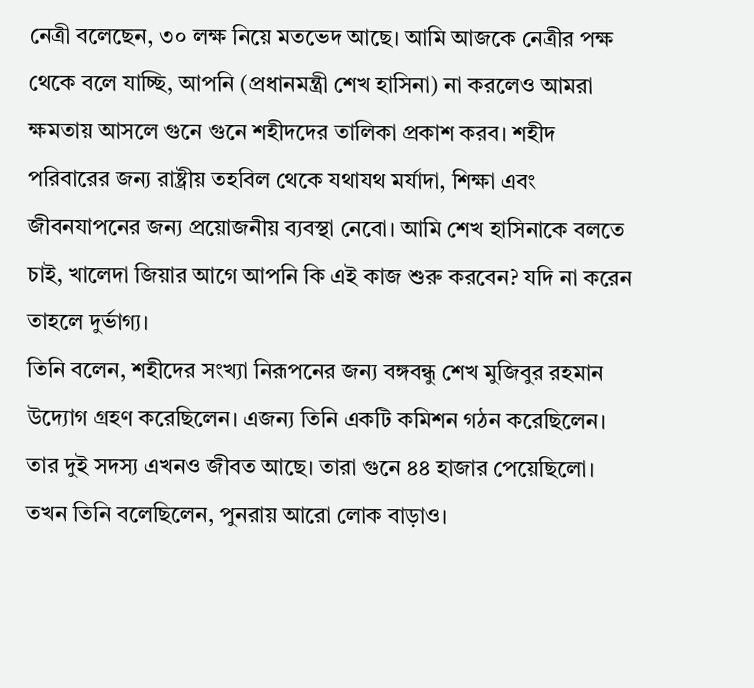নেত্রী বলেছেন, ৩০ লক্ষ নিয়ে মতভেদ আছে। আমি আজকে নেত্রীর পক্ষ থেকে বলে যাচ্ছি, আপনি (প্রধানমন্ত্রী শেখ হাসিনা) না করলেও আমরা ক্ষমতায় আসলে গুনে গুনে শহীদদের তালিকা প্রকাশ করব। শহীদ পরিবারের জন্য রাষ্ট্রীয় তহবিল থেকে যথাযথ মর্যাদা, শিক্ষা এবং জীবনযাপনের জন্য প্রয়োজনীয় ব্যবস্থা নেবো। আমি শেখ হাসিনাকে বলতে চাই, খালেদা জিয়ার আগে আপনি কি এই কাজ শুরু করবেন? যদি না করেন তাহলে দুর্ভাগ্য।
তিনি বলেন, শহীদের সংখ্যা নিরূপনের জন্য বঙ্গবন্ধু শেখ মুজিবুর রহমান উদ্যোগ গ্রহণ করেছিলেন। এজন্য তিনি একটি কমিশন গঠন করেছিলেন। তার দুই সদস্য এখনও জীবত আছে। তারা গুনে ৪৪ হাজার পেয়েছিলো। তখন তিনি বলেছিলেন, পুনরায় আরো লোক বাড়াও।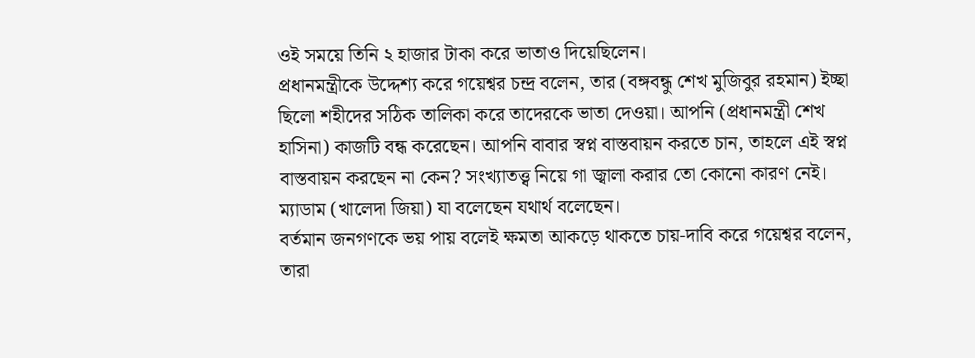ওই সময়ে তিনি ২ হাজার টাকা করে ভাতাও দিয়েছিলেন।
প্রধানমন্ত্রীকে উদ্দেশ্য করে গয়েশ্বর চন্দ্র বলেন, তার (বঙ্গবন্ধু শেখ মুজিবুর রহমান) ইচ্ছা ছিলো শহীদের সঠিক তালিকা করে তাদেরকে ভাতা দেওয়া। আপনি (প্রধানমন্ত্রী শেখ হাসিনা) কাজটি বন্ধ করেছেন। আপনি বাবার স্বপ্ন বাস্তবায়ন করতে চান, তাহলে এই স্বপ্ন বাস্তবায়ন করছেন না কেন? সংখ্যাতত্ত্ব নিয়ে গা জ্বালা করার তো কোনো কারণ নেই। ম্যাডাম (খালেদা জিয়া) যা বলেছেন যথার্থ বলেছেন।
বর্তমান জনগণকে ভয় পায় বলেই ক্ষমতা আকড়ে থাকতে চায়-দাবি করে গয়েশ্বর বলেন, তারা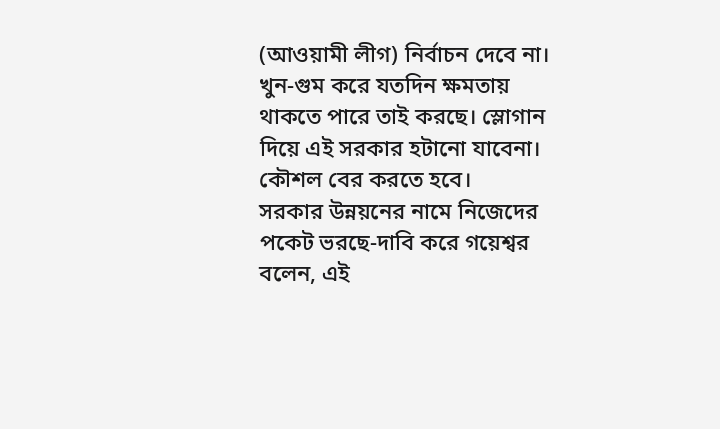(আওয়ামী লীগ) নির্বাচন দেবে না। খুন-গুম করে যতদিন ক্ষমতায় থাকতে পারে তাই করছে। স্লোগান দিয়ে এই সরকার হটানো যাবেনা। কৌশল বের করতে হবে।
সরকার উন্নয়নের নামে নিজেদের পকেট ভরছে-দাবি করে গয়েশ্বর বলেন, এই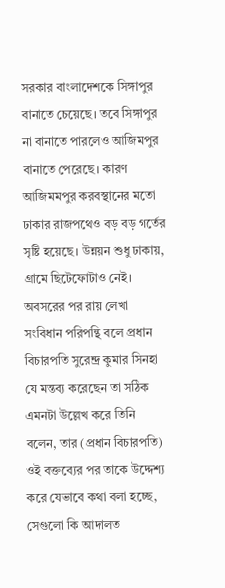সরকার বাংলাদেশকে সিঙ্গাপুর বানাতে চেয়েছে। তবে সিঙ্গাপুর না বানাতে পারলেও আজিমপুর বানাতে পেরেছে। কারণ আজিমমপুর করবস্থানের মতো ঢাকার রাজপথেও বড় বড় গর্তের সৃষ্টি হয়েছে। উন্নয়ন শুধু ঢাকায়, গ্রামে ছিটেফোটাও নেই।
অবসরের পর রায় লেখা সংবিধান পরিপন্থি বলে প্রধান বিচারপতি সুরেন্দ্র কুমার সিনহা যে মন্তব্য করেছেন তা সঠিক এমনটা উল্লেখ করে তিনি বলেন, তার (প্রধান বিচারপতি) ওই বক্তব্যের পর তাকে উদ্দেশ্য করে যেভাবে কথা বলা হচ্ছে, সেগুলো কি আদালত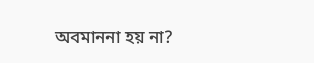অবমাননা হয় না?